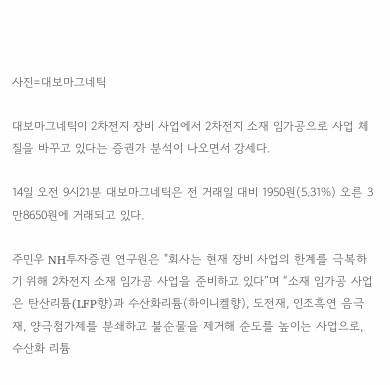사진=대보마그네틱

대보마그네틱이 2차전지 장비 사업에서 2차전지 소재 임가공으로 사업 체질을 바꾸고 있다는 증권가 분석이 나오면서 강세다.

14일 오전 9시21분 대보마그네틱은 전 거래일 대비 1950원(5.31%) 오른 3만8650원에 거래되고 있다.

주민우 NH투자증권 연구원은 "회사는 현재 장비 사업의 한계를 극복하기 위해 2차전지 소재 임가공 사업을 준비하고 있다”며 “소재 임가공 사업은 탄산리튬(LFP향)과 수산화리튬(하이니켈향), 도전재, 인조흑연 음극재, 양극첨가제를 분쇄하고 불순물을 제거해 순도를 높이는 사업으로, 수산화 리튬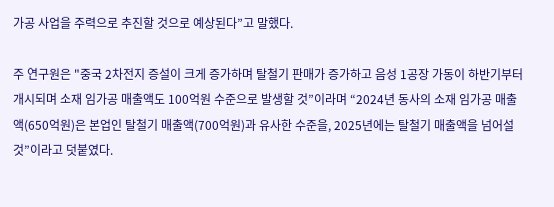가공 사업을 주력으로 추진할 것으로 예상된다”고 말했다.

주 연구원은 "중국 2차전지 증설이 크게 증가하며 탈철기 판매가 증가하고 음성 1공장 가동이 하반기부터 개시되며 소재 임가공 매출액도 100억원 수준으로 발생할 것”이라며 “2024년 동사의 소재 임가공 매출액(650억원)은 본업인 탈철기 매출액(700억원)과 유사한 수준을, 2025년에는 탈철기 매출액을 넘어설 것”이라고 덧붙였다.